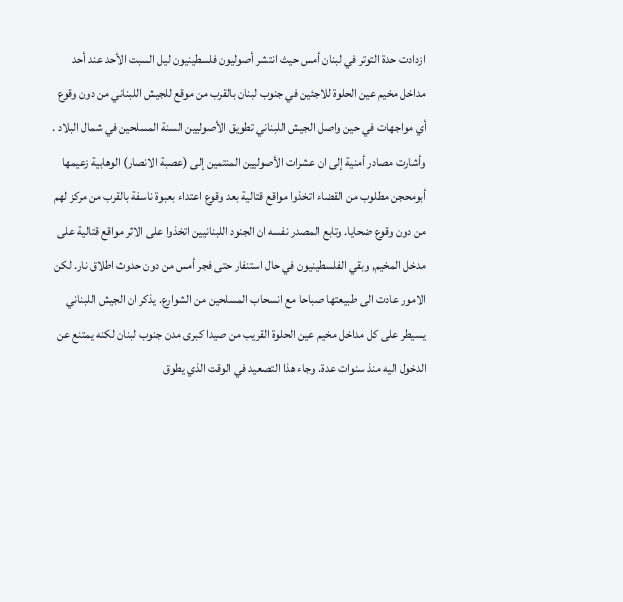ازدادت حدة التوتر في لبنان أمس حيث انتشر أصوليون فلسطينيون ليل السبت الأحد عند أحد مداخل مخيم عين الحلوة للاجئين في جنوب لبنان بالقرب من موقع للجيش اللبناني من دون وقوع أي مواجهات في حين واصل الجيش اللبناني تطويق الأصوليين السنة المسلحين في شمال البلاد . وأشارت مصادر أمنية إلى ان عشرات الأصوليين المنتمين إلى (عصبة الانصار) الوهابية زعيمها أبومحجن مطلوب من القضاء اتخذوا مواقع قتالية بعد وقوع اعتداء بعبوة ناسفة بالقرب من مركز لهم من دون وقوع ضحايا. وتابع المصدر نفسه ان الجنود اللبنانيين اتخذوا على الاثر مواقع قتالية على مدخل المخيم, وبقي الفلسطينيون في حال استنفار حتى فجر أمس من دون حدوث اطلاق نار. لكن الامور عادت الى طبيعتها صباحا مع انسحاب المسلحين من الشوارع. يذكر ان الجيش اللبناني يسيطر على كل مداخل مخيم عين الحلوة القريب من صيدا كبرى مدن جنوب لبنان لكنه يمتنع عن الدخول اليه منذ سنوات عدة. وجاء هذا التصعيد في الوقت الذي يطوق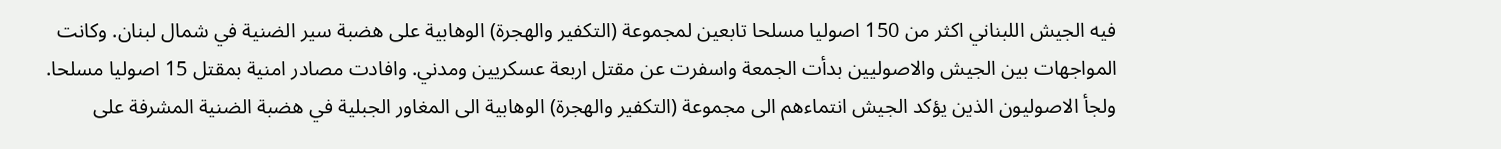فيه الجيش اللبناني اكثر من 150 اصوليا مسلحا تابعين لمجموعة (التكفير والهجرة) الوهابية على هضبة سير الضنية في شمال لبنان. وكانت المواجهات بين الجيش والاصوليين بدأت الجمعة واسفرت عن مقتل اربعة عسكريين ومدني. وافادت مصادر امنية بمقتل 15 اصوليا مسلحا. ولجأ الاصوليون الذين يؤكد الجيش انتماءهم الى مجموعة (التكفير والهجرة) الوهابية الى المغاور الجبلية في هضبة الضنية المشرفة على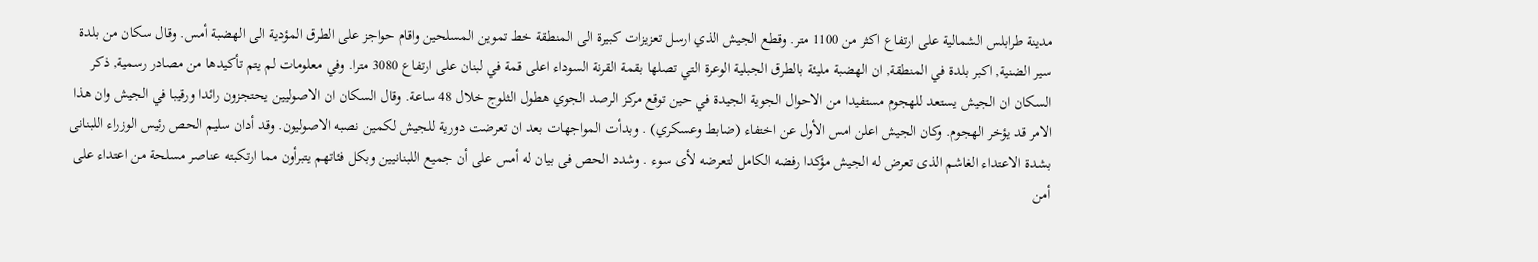مدينة طرابلس الشمالية على ارتفاع اكثر من 1100 متر. وقطع الجيش الذي ارسل تعزيزات كبيرة الى المنطقة خط تموين المسلحين واقام حواجز على الطرق المؤدية الى الهضبة أمس. وقال سكان من بلدة سير الضنية, اكبر بلدة في المنطقة, ان الهضبة مليئة بالطرق الجبلية الوعرة التي تصلها بقمة القرنة السوداء اعلى قمة في لبنان على ارتفاع 3080 مترا. وفي معلومات لم يتم تأكيدها من مصادر رسمية, ذكر السكان ان الجيش يستعد للهجوم مستفيدا من الاحوال الجوية الجيدة في حين توقع مركز الرصد الجوي هطول الثلوج خلال 48 ساعة. وقال السكان ان الاصوليين يحتجزون رائدا ورقيبا في الجيش وان هذا الامر قد يؤخر الهجوم. وكان الجيش اعلن امس الأول عن اختفاء (ضابط وعسكري) . وبدأت المواجهات بعد ان تعرضت دورية للجيش لكمين نصبه الاصوليون. وقد أدان سليم الحص رئيس الوزراء اللبنانى بشدة الاعتداء الغاشم الذى تعرض له الجيش مؤكدا رفضه الكامل لتعرضه لأى سوء . وشدد الحص فى بيان له أمس على أن جميع اللبنانيين وبكل فئاتهم يتبرأون مما ارتكبته عناصر مسلحة من اعتداء على أمن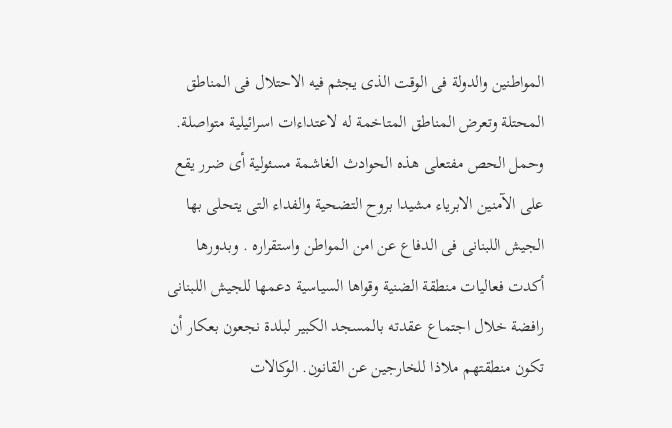المواطنين والدولة فى الوقت الذى يجثم فيه الاحتلال فى المناطق المحتلة وتعرض المناطق المتاخمة له لاعتداءات اسرائيلية متواصلة. وحمل الحص مفتعلى هذه الحوادث الغاشمة مسئولية أى ضرر يقع على الآمنين الابرياء مشيدا بروح التضحية والفداء التى يتحلى بها الجيش اللبنانى فى الدفاع عن امن المواطن واستقراره . وبدورها أكدت فعاليات منطقة الضنية وقواها السياسية دعمها للجيش اللبنانى رافضة خلال اجتماع عقدته بالمسجد الكبير لبلدة نجعون بعكار أن تكون منطقتهم ملاذا للخارجين عن القانون. الوكالات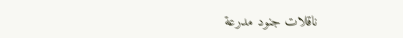ناقلات جنود مدرعة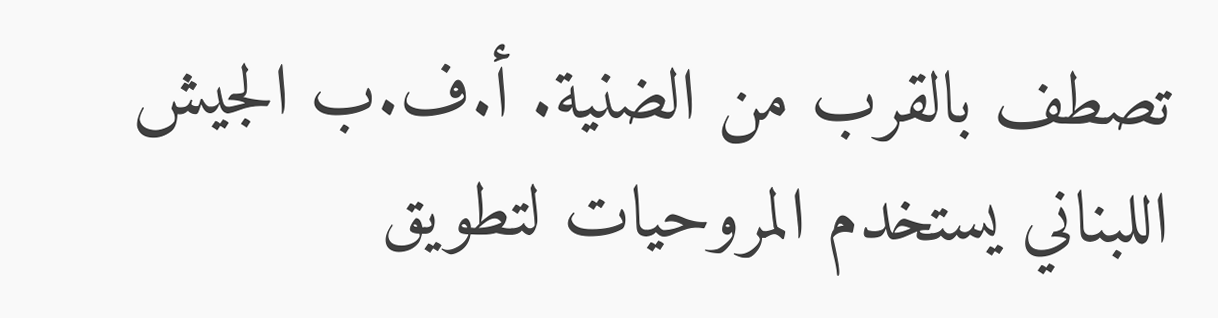تصطف بالقرب من الضنية. أ.ف.ب الجيش اللبناني يستخدم المروحيات لتطويق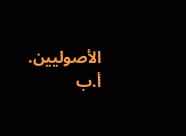الأصوليين. أ.ب